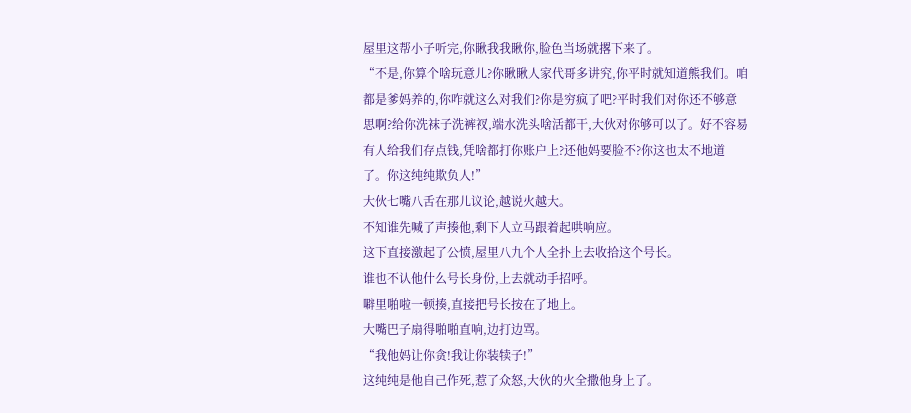屋里这帮小子听完,你瞅我我瞅你,脸色当场就撂下来了。
“不是,你算个啥玩意儿?你瞅瞅人家代哥多讲究,你平时就知道熊我们。咱都是爹妈养的,你咋就这么对我们?你是穷疯了吧?平时我们对你还不够意思啊?给你洗袜子洗裤衩,端水洗头啥活都干,大伙对你够可以了。好不容易有人给我们存点钱,凭啥都打你账户上?还他妈要脸不?你这也太不地道了。你这纯纯欺负人!”
大伙七嘴八舌在那儿议论,越说火越大。
不知谁先喊了声揍他,剩下人立马跟着起哄响应。
这下直接激起了公愤,屋里八九个人全扑上去收拾这个号长。
谁也不认他什么号长身份,上去就动手招呼。
噼里啪啦一顿揍,直接把号长按在了地上。
大嘴巴子扇得啪啪直响,边打边骂。
“我他妈让你贪!我让你装犊子!”
这纯纯是他自己作死,惹了众怒,大伙的火全撒他身上了。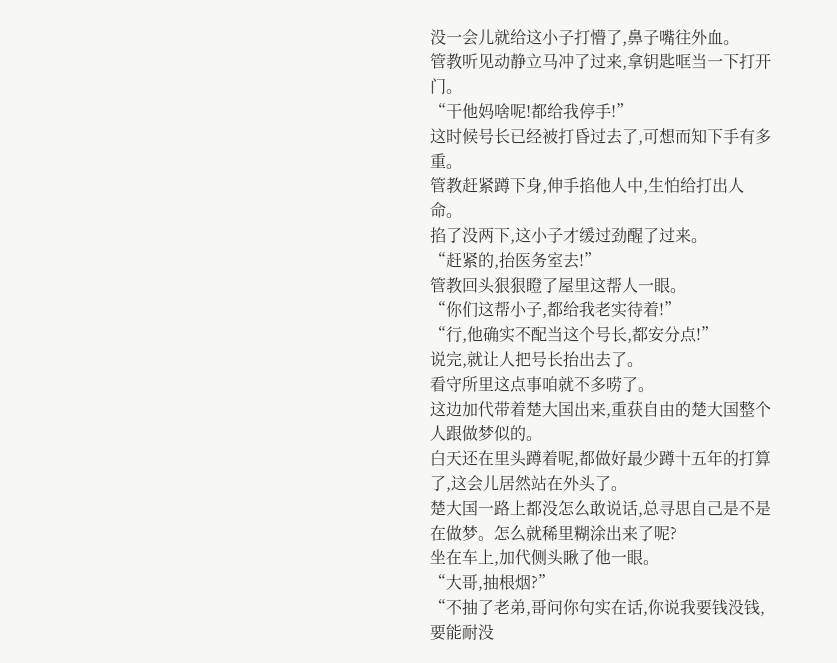没一会儿就给这小子打懵了,鼻子嘴往外血。
管教听见动静立马冲了过来,拿钥匙哐当一下打开门。
“干他妈啥呢!都给我停手!”
这时候号长已经被打昏过去了,可想而知下手有多重。
管教赶紧蹲下身,伸手掐他人中,生怕给打出人命。
掐了没两下,这小子才缓过劲醒了过来。
“赶紧的,抬医务室去!”
管教回头狠狠瞪了屋里这帮人一眼。
“你们这帮小子,都给我老实待着!”
“行,他确实不配当这个号长,都安分点!”
说完,就让人把号长抬出去了。
看守所里这点事咱就不多唠了。
这边加代带着楚大国出来,重获自由的楚大国整个人跟做梦似的。
白天还在里头蹲着呢,都做好最少蹲十五年的打算了,这会儿居然站在外头了。
楚大国一路上都没怎么敢说话,总寻思自己是不是在做梦。怎么就稀里糊涂出来了呢?
坐在车上,加代侧头瞅了他一眼。
“大哥,抽根烟?”
“不抽了老弟,哥问你句实在话,你说我要钱没钱,要能耐没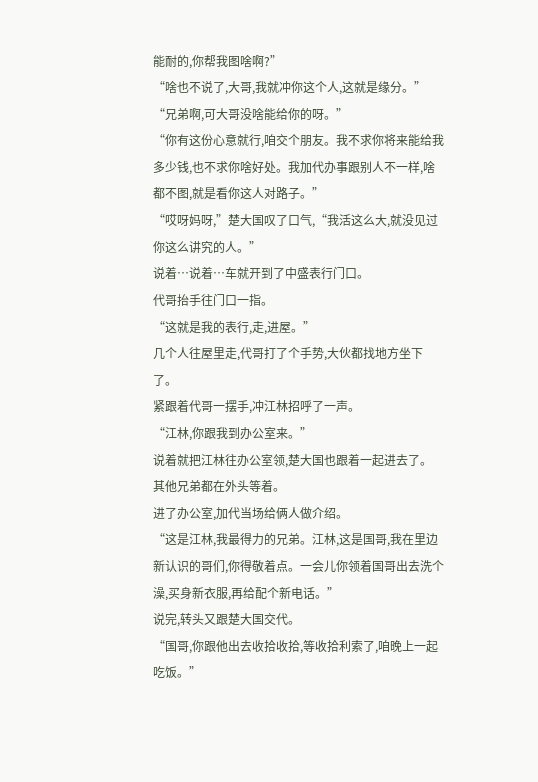能耐的,你帮我图啥啊?”
“啥也不说了,大哥,我就冲你这个人,这就是缘分。”
“兄弟啊,可大哥没啥能给你的呀。”
“你有这份心意就行,咱交个朋友。我不求你将来能给我多少钱,也不求你啥好处。我加代办事跟别人不一样,啥都不图,就是看你这人对路子。”
“哎呀妈呀,”楚大国叹了口气,“我活这么大,就没见过你这么讲究的人。”
说着…说着…车就开到了中盛表行门口。
代哥抬手往门口一指。
“这就是我的表行,走,进屋。”
几个人往屋里走,代哥打了个手势,大伙都找地方坐下了。
紧跟着代哥一摆手,冲江林招呼了一声。
“江林,你跟我到办公室来。”
说着就把江林往办公室领,楚大国也跟着一起进去了。
其他兄弟都在外头等着。
进了办公室,加代当场给俩人做介绍。
“这是江林,我最得力的兄弟。江林,这是国哥,我在里边新认识的哥们,你得敬着点。一会儿你领着国哥出去洗个澡,买身新衣服,再给配个新电话。”
说完,转头又跟楚大国交代。
“国哥,你跟他出去收拾收拾,等收拾利索了,咱晚上一起吃饭。”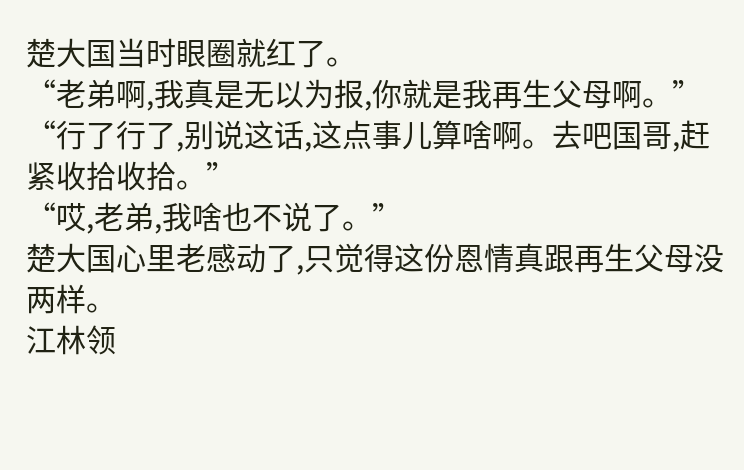楚大国当时眼圈就红了。
“老弟啊,我真是无以为报,你就是我再生父母啊。”
“行了行了,别说这话,这点事儿算啥啊。去吧国哥,赶紧收拾收拾。”
“哎,老弟,我啥也不说了。”
楚大国心里老感动了,只觉得这份恩情真跟再生父母没两样。
江林领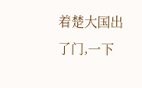着楚大国出了门,一下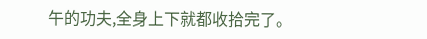午的功夫,全身上下就都收拾完了。